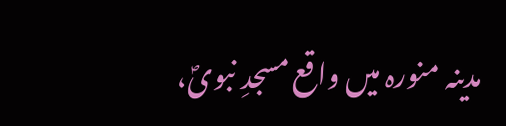مدینہ منورہ میں واقع مسجدِ نبویؐ،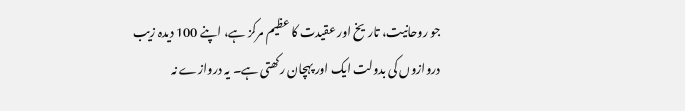جو روحانیت، تاریخ اور عقیدت کا عظیم مرکز ہے، اپنے 100 دیدہ زیب دروازوں کی بدولت ایک اور پہچان رکھتی ہے۔ یہ دروازے نہ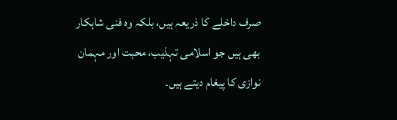صرف داخلے کا ذریعہ ہیں، بلکہ وہ فنی شاہکار بھی ہیں جو اسلامی تہذیب، محبت اور مہمان نوازی کا پیغام دیتے ہیں۔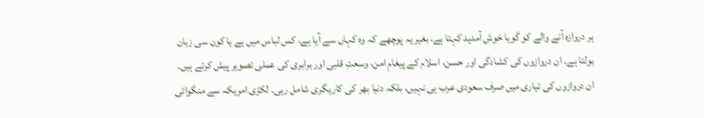ہر دروازہ آنے والے کو گویا خوش آمدید کہتا ہے، بغیر یہ پوچھے کہ وہ کہاں سے آیا ہے، کس لباس میں ہے یا کون سی زبان بولتا ہے۔ ان دروازوں کی کشادگی اور حسن، اسلام کے پیغامِ امن، وسعتِ قلبی اور برابری کی عملی تصویر پیش کرتے ہیں۔
ان دروازوں کی تیاری میں صرف سعودی عرب ہی نہیں، بلکہ دنیا بھر کی کاریگری شامل رہی۔ لکڑی امریکہ سے منگوائی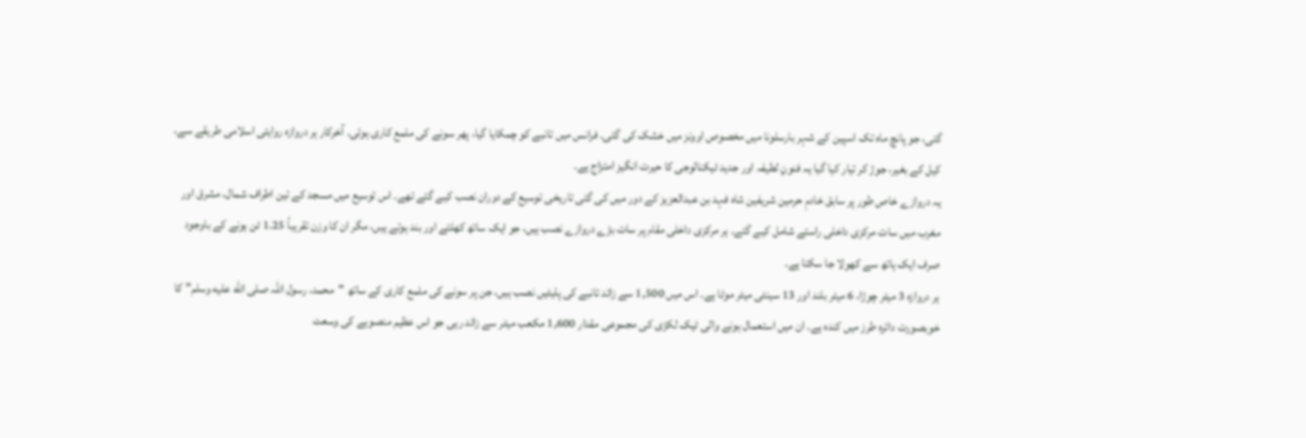گئی، جو پانچ ماہ تک اسپین کے شہر بارسلونا میں مخصوص اوونز میں خشک کی گئی۔ فرانس میں تانبے کو چمکایا گیا، پھر سونے کی ملمع کاری ہوئی۔ آخرکار ہر دروازہ روایتی اسلامی طریقے سے، کیل کے بغیر، جوڑ کر تیار کیا گیا یہ فنونِ لطیفہ اور جدید ٹیکنالوجی کا حیرت انگیز امتزاج ہے۔
یہ دروازے خاص طور پر سابق خادمِ حرمین شریفین شاہ فہد بن عبدالعزیز کے دور میں کی گئی تاریخی توسیع کے دوران نصب کیے گئے تھے۔ اس توسیع میں مسجد کے تین اطراف شمال، مشرق اور مغرب میں سات مرکزی داخلی راستے شامل کیے گئے۔ ہر مرکزی داخلی مقام پر سات بڑے دروازے نصب ہیں، جو ایک ساتھ کھلتے اور بند ہوتے ہیں، مگر ان کا وزن تقریباً 1.25 ٹن ہونے کے باوجود صرف ایک ہاتھ سے کھولا جا سکتا ہے۔
ہر دروازہ 3 میٹر چوڑا، 6 میٹر بلند اور 13 سینٹی میٹر موٹا ہے۔ اس میں 1,500 سے زائد تانبے کی پلیٹیں نصب ہیں، جن پر سونے کی ملمع کاری کے ساتھ "محمد، رسول اللہ صلى الله عليه وسلم” کا خوبصورت دائرہ طرز میں کندہ ہے۔ ان میں استعمال ہونے والی ٹیک لکڑی کی مجموعی مقدار 1,600 مکعب میٹر سے زائد رہی جو اس عظیم منصوبے کی وسعت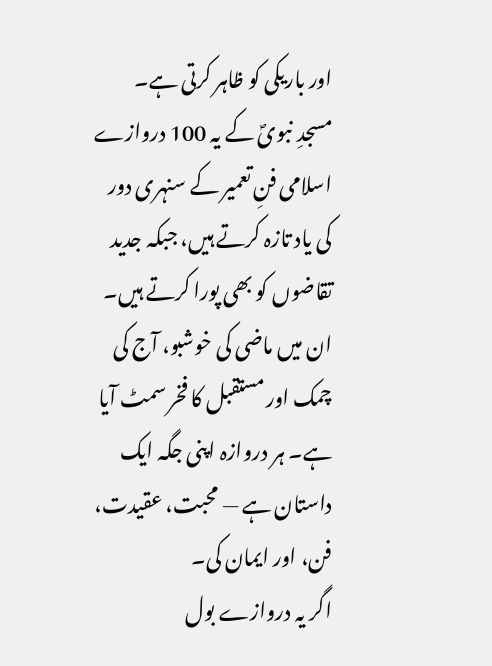اور باریکی کو ظاہر کرتی ہے۔
مسجدِ نبویؐ کے یہ 100 دروازے اسلامی فنِ تعمیر کے سنہری دور کی یاد تازہ کرتے ہیں، جبکہ جدید تقاضوں کو بھی پورا کرتے ہیں۔ ان میں ماضی کی خوشبو، آج کی چمک اور مستقبل کا فخر سمٹ آیا ہے۔ ہر دروازہ اپنی جگہ ایک داستان ہے — محبت، عقیدت، فن، اور ایمان کی۔
اگر یہ دروازے بول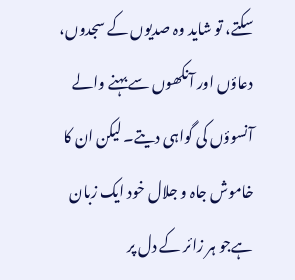سکتے، تو شاید وہ صدیوں کے سجدوں، دعاؤں اور آنکھوں سے بہنے والے آنسوؤں کی گواہی دیتے۔ لیکن ان کا خاموش جاہ و جلال خود ایک زبان ہےجو ہر زائر کے دل پر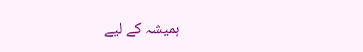ہمیشہ کے لیے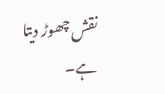نقش چھوڑ دیتا ہے۔